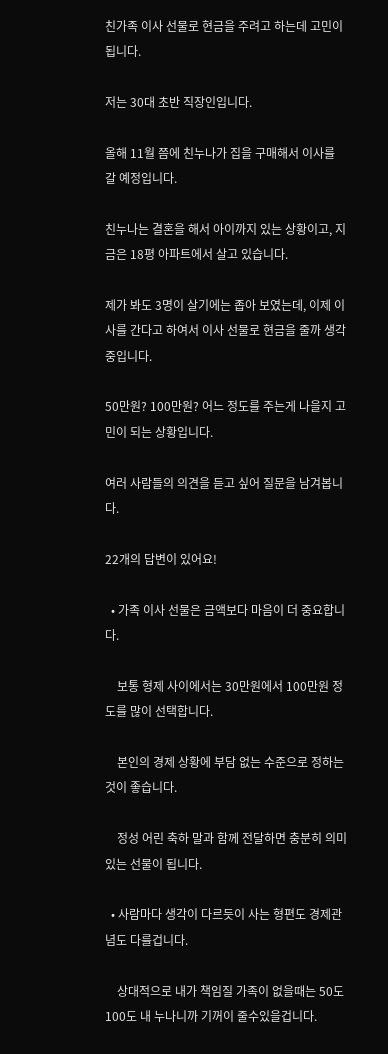친가족 이사 선물로 현금을 주려고 하는데 고민이 됩니다.

저는 30대 초반 직장인입니다.

올해 11월 쯤에 친누나가 집을 구매해서 이사를 갈 예정입니다.

친누나는 결혼을 해서 아이까지 있는 상황이고, 지금은 18평 아파트에서 살고 있습니다.

제가 봐도 3명이 살기에는 좁아 보였는데, 이제 이사를 간다고 하여서 이사 선물로 현금을 줄까 생각중입니다.

50만원? 100만원? 어느 정도를 주는게 나을지 고민이 되는 상황입니다.

여러 사람들의 의견을 듣고 싶어 질문을 남겨봅니다.

22개의 답변이 있어요!

  • 가족 이사 선물은 금액보다 마음이 더 중요합니다.

    보통 형제 사이에서는 30만원에서 100만원 정도를 많이 선택합니다.

    본인의 경제 상황에 부담 없는 수준으로 정하는 것이 좋습니다.

    정성 어린 축하 말과 함께 전달하면 충분히 의미 있는 선물이 됩니다.

  • 사람마다 생각이 다르듯이 사는 형편도 경제관념도 다를겁니다.

    상대적으로 내가 책임질 가족이 없을때는 50도 100도 내 누나니까 기꺼이 줄수있을겁니다.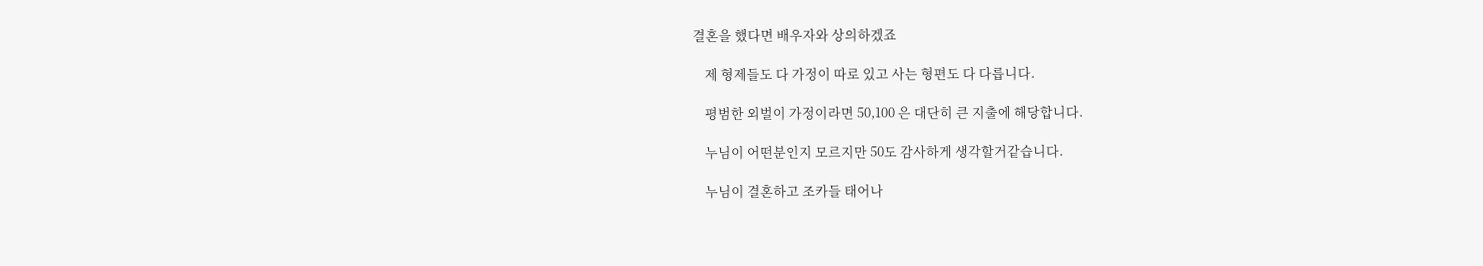결혼을 했다면 배우자와 상의하겠죠

    제 형제들도 다 가정이 따로 있고 사는 형편도 다 다릅니다.

    평범한 외벌이 가정이라면 50,100 은 대단히 큰 지출에 해당합니다.

    누님이 어떤분인지 모르지만 50도 감사하게 생각할거같습니다.

    누님이 결혼하고 조카들 태어나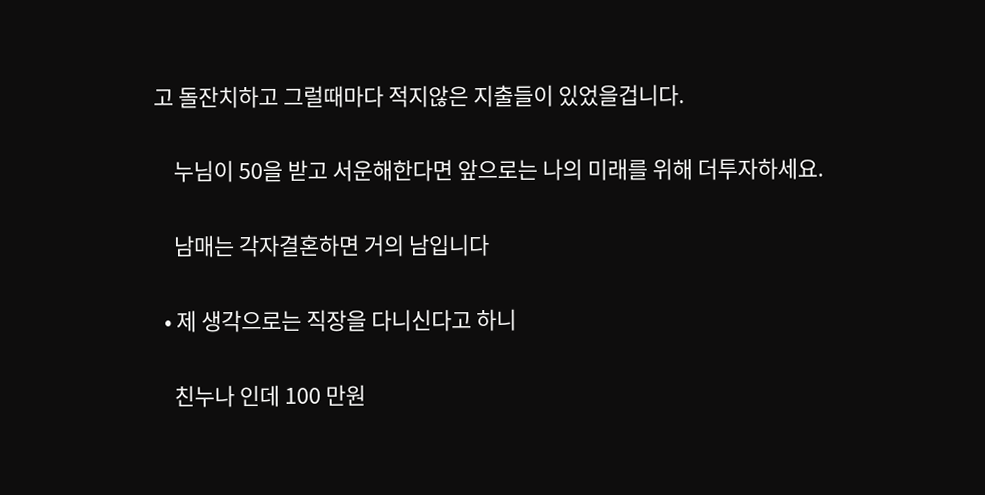고 돌잔치하고 그럴때마다 적지않은 지출들이 있었을겁니다.

    누님이 50을 받고 서운해한다면 앞으로는 나의 미래를 위해 더투자하세요.

    남매는 각자결혼하면 거의 남입니다

  • 제 생각으로는 직장을 다니신다고 하니

    친누나 인데 100 만원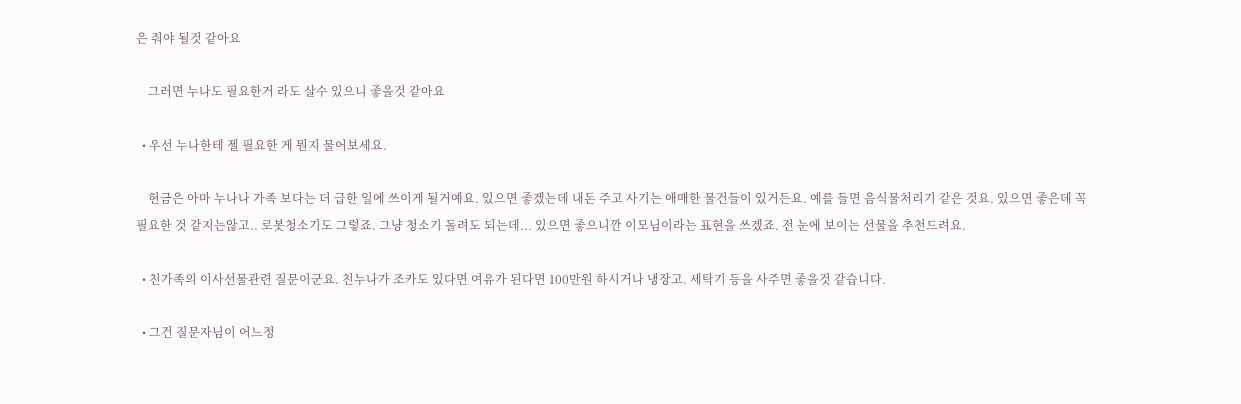은 줘야 될것 같아요

    그러면 누나도 필요한거 라도 살수 있으니 좋을것 같아요

  • 우선 누나한테 젤 필요한 게 뭔지 물어보세요.

    현금은 아마 누나나 가족 보다는 더 급한 일에 쓰이게 될거예요. 있으면 좋겠는데 내돈 주고 사기는 애매한 물건들이 있거든요. 예를 들면 음식물처리기 같은 것요. 있으면 좋은데 꼭 필요한 것 같지는않고.. 로봇청소기도 그렇죠. 그냥 청소기 돌려도 되는데... 있으면 좋으니깐 이모님이라는 표현을 쓰겠죠. 전 눈에 보이는 선물을 추천드려요.

  • 친가족의 이사선물관련 질문이군요. 친누나가 조카도 있다면 여유가 된다면 100만원 하시거나 냉장고. 세탁기 등을 사주면 좋을것 같습니다.

  • 그건 질문자님이 어느정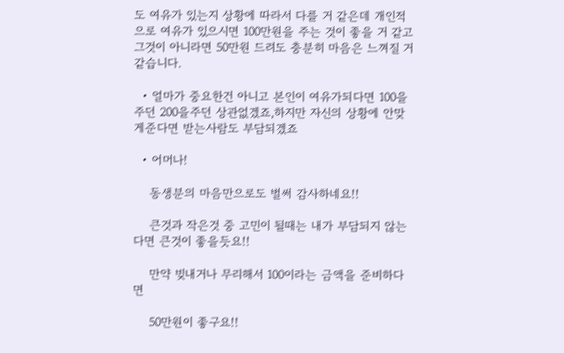도 여유가 있는지 상황에 따라서 다를 거 같은데 개인적으로 여유가 있으시면 100만원을 주는 것이 좋을 거 같고 그것이 아니라면 50만원 드려도 충분히 마음은 느껴질 거 같습니다.

  • 얼마가 중요한건 아니고 본인이 여유가되다면 100을주던 200을주던 상관없겠죠,하지만 자신의 상황에 안맞게준다면 받는사람도 부담되겠죠

  • 어머나!

    동생분의 마음만으로도 벌써 감사하네요!!

    큰것과 작은것 중 고민이 될때는 내가 부담되지 않는다면 큰것이 좋을듯요!!

    만약 빚내거나 무리해서 100이라는 금액을 준비하다면

    50만원이 좋구요!!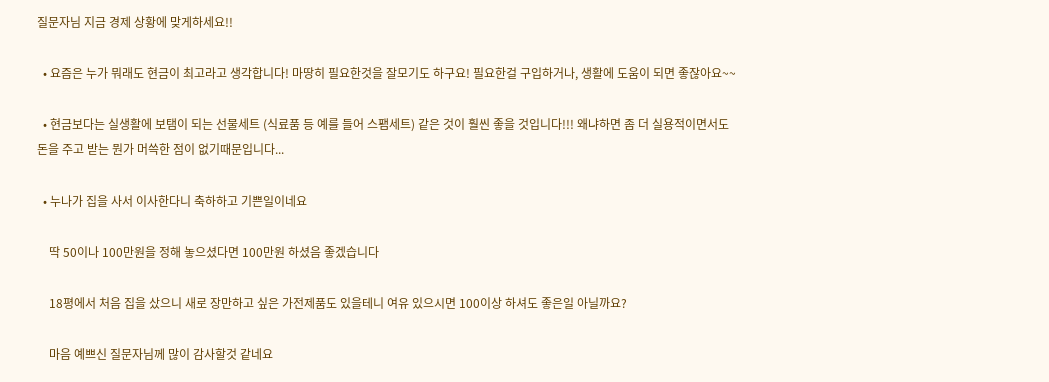질문자님 지금 경제 상황에 맞게하세요!!

  • 요즘은 누가 뭐래도 현금이 최고라고 생각합니다! 마땅히 필요한것을 잘모기도 하구요! 필요한걸 구입하거나, 생활에 도움이 되면 좋잖아요~~

  • 현금보다는 실생활에 보탬이 되는 선물세트 (식료품 등 예를 들어 스팸세트) 같은 것이 훨씬 좋을 것입니다!!! 왜냐하면 좀 더 실용적이면서도 돈을 주고 받는 뭔가 머쓱한 점이 없기때문입니다...

  • 누나가 집을 사서 이사한다니 축하하고 기쁜일이네요

    딱 50이나 100만원을 정해 놓으셨다면 100만원 하셨음 좋겠습니다

    18평에서 처음 집을 샀으니 새로 장만하고 싶은 가전제품도 있을테니 여유 있으시면 100이상 하셔도 좋은일 아닐까요?

    마음 예쁘신 질문자님께 많이 감사할것 같네요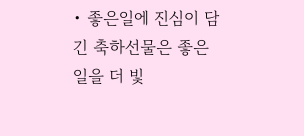• 좋은일에 진심이 담긴 축하선물은 좋은일을 더 빛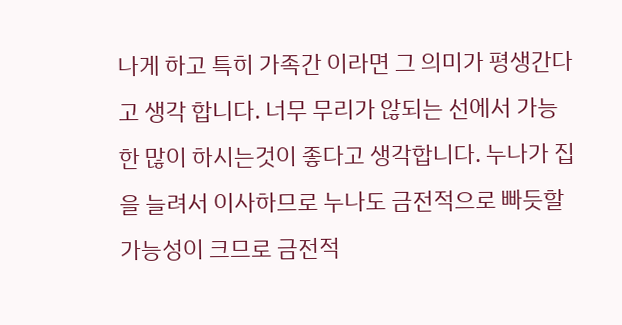나게 하고 특히 가족간 이라면 그 의미가 평생간다고 생각 합니다. 너무 무리가 않되는 선에서 가능한 많이 하시는것이 좋다고 생각합니다. 누나가 집을 늘려서 이사하므로 누나도 금전적으로 빠듯할 가능성이 크므로 금전적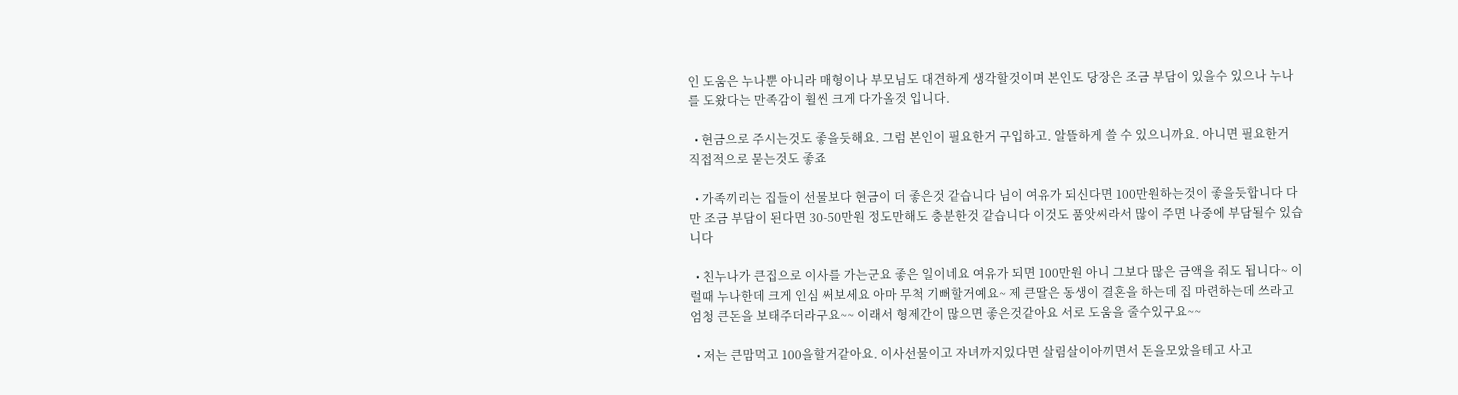인 도움은 누나뿐 아니라 매형이나 부모님도 대견하게 생각할것이며 본인도 당장은 조금 부담이 있을수 있으나 누나를 도왔다는 만족감이 휠씬 크게 다가올것 입니다.

  • 현금으로 주시는것도 좋을듯해요. 그럼 본인이 필요한거 구입하고. 알뜰하게 쓸 수 있으니까요. 아니면 필요한거 직접적으로 묻는것도 좋죠

  • 가족끼리는 집들이 선물보다 현금이 더 좋은것 같습니다 님이 여유가 되신다면 100만원하는것이 좋을듯합니다 다만 조금 부담이 된다면 30-50만원 정도만해도 충분한것 같습니다 이것도 품앗씨라서 많이 주면 나중에 부담될수 있습니다

  • 친누나가 큰집으로 이사를 가는군요 좋은 일이네요 여유가 되면 100만원 아니 그보다 많은 금액을 줘도 됩니다~ 이럴때 누나한데 크게 인심 써보세요 아마 무척 기뻐할거예요~ 제 큰딸은 동생이 결혼을 하는데 집 마련하는데 쓰라고 엄청 큰돈을 보태주더라구요~~ 이래서 형제간이 많으면 좋은것같아요 서로 도움을 줄수있구요~~

  • 저는 큰맘먹고 100을할거같아요. 이사선물이고 자녀까지있다면 살림살이아끼면서 돈을모았을테고 사고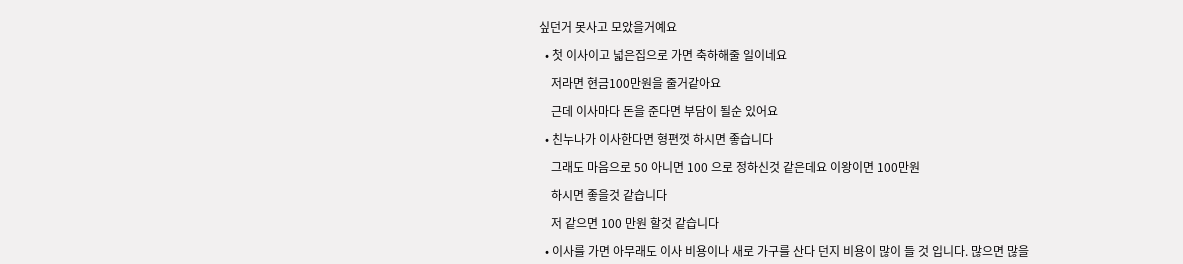싶던거 못사고 모았을거예요

  • 첫 이사이고 넓은집으로 가면 축하해줄 일이네요

    저라면 현금100만원을 줄거같아요

    근데 이사마다 돈을 준다면 부담이 될순 있어요

  • 친누나가 이사한다면 형편껏 하시면 좋습니다

    그래도 마음으로 50 아니면 100 으로 정하신것 같은데요 이왕이면 100만원

    하시면 좋을것 같습니다

    저 같으면 100 만원 할것 같습니다

  • 이사를 가면 아무래도 이사 비용이나 새로 가구를 산다 던지 비용이 많이 들 것 입니다. 많으면 많을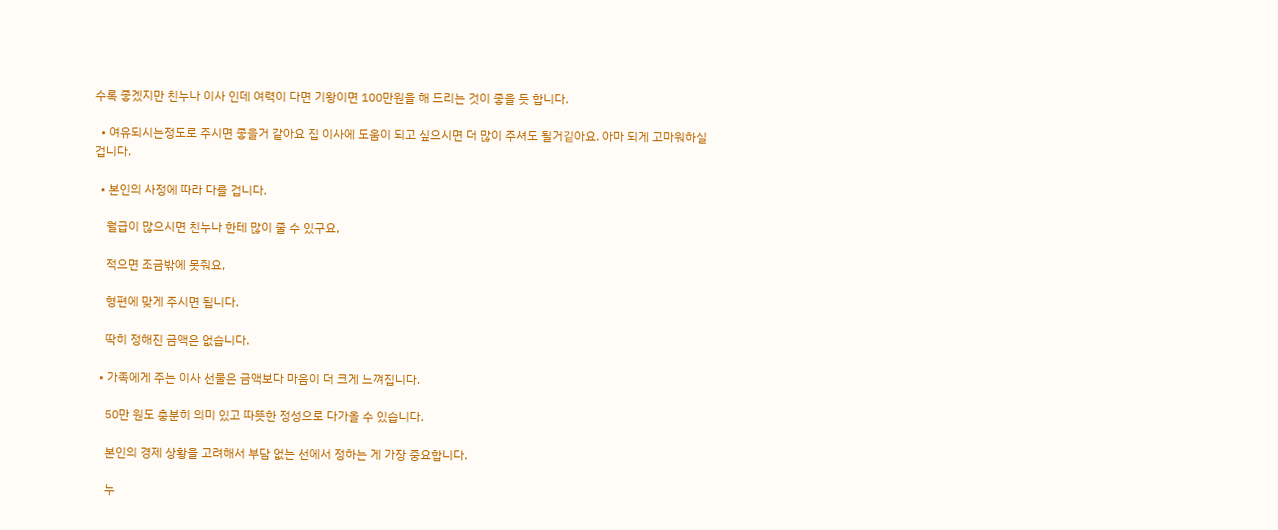수록 좋겠지만 친누나 이사 인데 여력이 다면 기왕이면 100만원을 해 드리는 것이 좋을 듯 합니다.

  • 여유되시는정도로 주시면 좋을거 같아요 집 이사에 도움이 되고 싶으시면 더 많이 주셔도 될거깉아요. 아마 되게 고마워하실겁니다.

  • 본인의 사정에 따라 다를 겁니다.

    월급이 많으시면 친누나 한테 많이 줄 수 있구요,

    적으면 조금밖에 못줘요,

    형편에 맞게 주시면 됩니다.

    딱히 정해진 금액은 없습니다.

  • 가족에게 주는 이사 선물은 금액보다 마음이 더 크게 느껴집니다.

    50만 원도 충분히 의미 있고 따뜻한 정성으로 다가올 수 있습니다.

    본인의 경제 상황을 고려해서 부담 없는 선에서 정하는 게 가장 중요합니다.

    누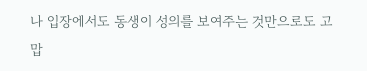나 입장에서도 동생이 성의를 보여주는 것만으로도 고맙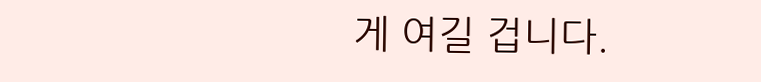게 여길 겁니다.